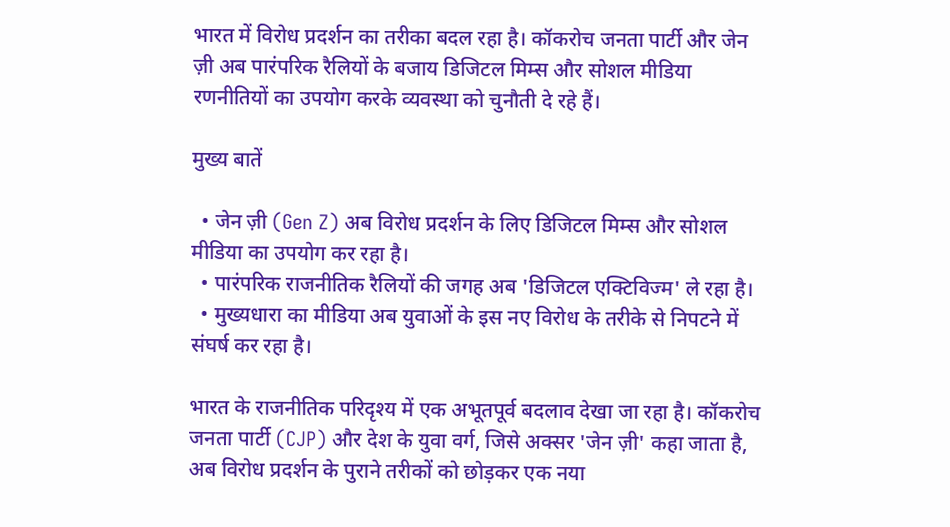भारत में विरोध प्रदर्शन का तरीका बदल रहा है। कॉकरोच जनता पार्टी और जेन ज़ी अब पारंपरिक रैलियों के बजाय डिजिटल मिम्स और सोशल मीडिया रणनीतियों का उपयोग करके व्यवस्था को चुनौती दे रहे हैं।

मुख्य बातें

  • जेन ज़ी (Gen Z) अब विरोध प्रदर्शन के लिए डिजिटल मिम्स और सोशल मीडिया का उपयोग कर रहा है।
  • पारंपरिक राजनीतिक रैलियों की जगह अब 'डिजिटल एक्टिविज्म' ले रहा है।
  • मुख्यधारा का मीडिया अब युवाओं के इस नए विरोध के तरीके से निपटने में संघर्ष कर रहा है।

भारत के राजनीतिक परिदृश्य में एक अभूतपूर्व बदलाव देखा जा रहा है। कॉकरोच जनता पार्टी (CJP) और देश के युवा वर्ग, जिसे अक्सर 'जेन ज़ी' कहा जाता है, अब विरोध प्रदर्शन के पुराने तरीकों को छोड़कर एक नया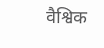वैश्विक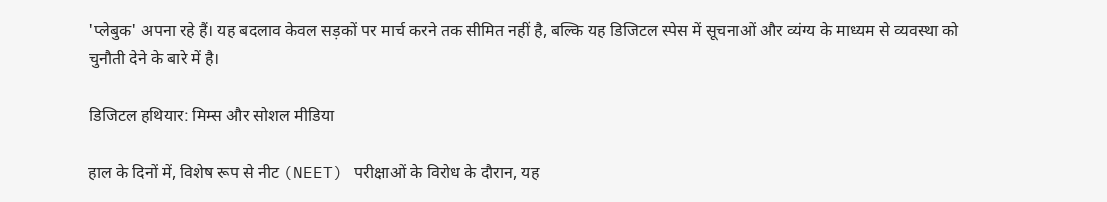'प्लेबुक' अपना रहे हैं। यह बदलाव केवल सड़कों पर मार्च करने तक सीमित नहीं है, बल्कि यह डिजिटल स्पेस में सूचनाओं और व्यंग्य के माध्यम से व्यवस्था को चुनौती देने के बारे में है।

डिजिटल हथियार: मिम्स और सोशल मीडिया

हाल के दिनों में, विशेष रूप से नीट (NEET) परीक्षाओं के विरोध के दौरान, यह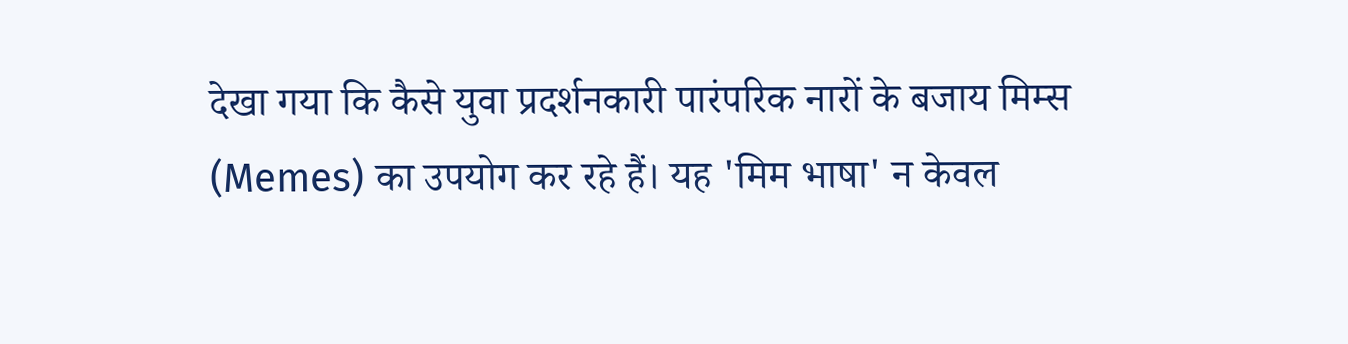देखा गया कि कैसे युवा प्रदर्शनकारी पारंपरिक नारों के बजाय मिम्स (Memes) का उपयोग कर रहे हैं। यह 'मिम भाषा' न केवल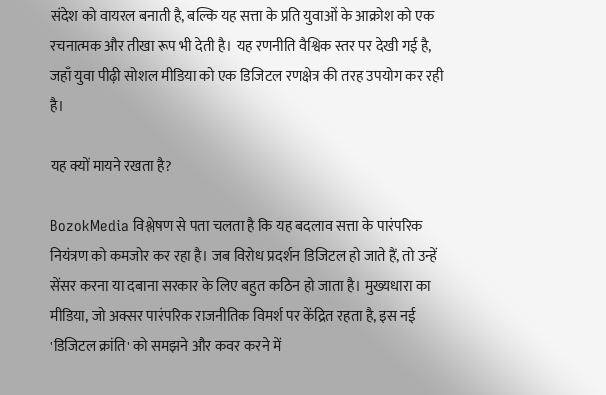संदेश को वायरल बनाती है, बल्कि यह सत्ता के प्रति युवाओं के आक्रोश को एक रचनात्मक और तीखा रूप भी देती है। यह रणनीति वैश्विक स्तर पर देखी गई है, जहाँ युवा पीढ़ी सोशल मीडिया को एक डिजिटल रणक्षेत्र की तरह उपयोग कर रही है।

यह क्यों मायने रखता है?

BozokMedia विश्लेषण से पता चलता है कि यह बदलाव सत्ता के पारंपरिक नियंत्रण को कमजोर कर रहा है। जब विरोध प्रदर्शन डिजिटल हो जाते हैं, तो उन्हें सेंसर करना या दबाना सरकार के लिए बहुत कठिन हो जाता है। मुख्यधारा का मीडिया, जो अक्सर पारंपरिक राजनीतिक विमर्श पर केंद्रित रहता है, इस नई 'डिजिटल क्रांति' को समझने और कवर करने में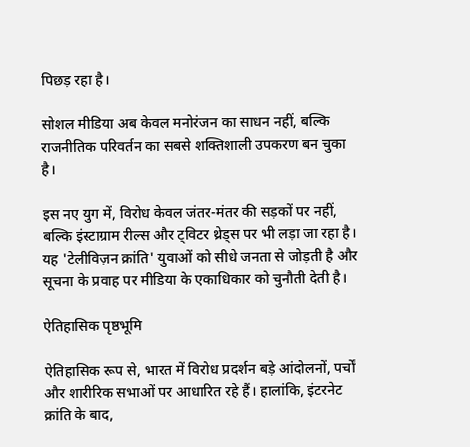पिछड़ रहा है।

सोशल मीडिया अब केवल मनोरंजन का साधन नहीं, बल्कि राजनीतिक परिवर्तन का सबसे शक्तिशाली उपकरण बन चुका है।

इस नए युग में, विरोध केवल जंतर-मंतर की सड़कों पर नहीं, बल्कि इंस्टाग्राम रील्स और ट्विटर थ्रेड्स पर भी लड़ा जा रहा है। यह 'टेलीविज़न क्रांति' युवाओं को सीधे जनता से जोड़ती है और सूचना के प्रवाह पर मीडिया के एकाधिकार को चुनौती देती है।

ऐतिहासिक पृष्ठभूमि

ऐतिहासिक रूप से, भारत में विरोध प्रदर्शन बड़े आंदोलनों, पर्चों और शारीरिक सभाओं पर आधारित रहे हैं। हालांकि, इंटरनेट क्रांति के बाद,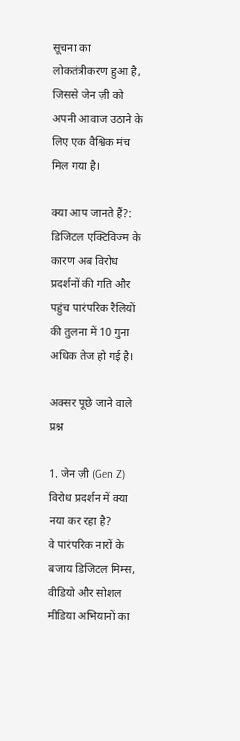सूचना का लोकतंत्रीकरण हुआ है, जिससे जेन ज़ी को अपनी आवाज उठाने के लिए एक वैश्विक मंच मिल गया है।

क्या आप जानते हैं?: डिजिटल एक्टिविज्म के कारण अब विरोध प्रदर्शनों की गति और पहुंच पारंपरिक रैलियों की तुलना में 10 गुना अधिक तेज हो गई है।

अक्सर पूछे जाने वाले प्रश्न

1. जेन ज़ी (Gen Z) विरोध प्रदर्शन में क्या नया कर रहा है?
वे पारंपरिक नारों के बजाय डिजिटल मिम्स, वीडियो और सोशल मीडिया अभियानों का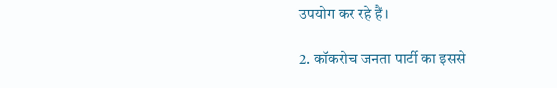उपयोग कर रहे हैं।

2. कॉकरोच जनता पार्टी का इससे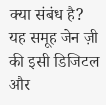क्या संबंध है?
यह समूह जेन ज़ी की इसी डिजिटल और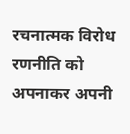रचनात्मक विरोध रणनीति को अपनाकर अपनी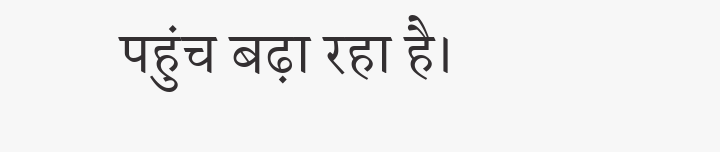पहुंच बढ़ा रहा है।